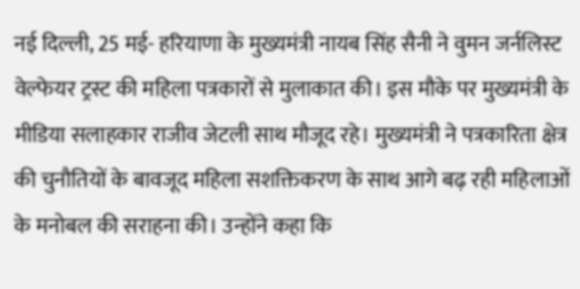नई दिल्ली, 25 मई- हरियाणा के मुख्यमंत्री नायब सिंह सैनी ने वुमन जर्नलिस्ट वेल्फेयर ट्रस्ट की महिला पत्रकारों से मुलाकात की। इस मौके पर मुख्यमंत्री के मीडिया सलाहकार राजीव जेटली साथ मौजूद रहे। मुख्यमंत्री ने पत्रकारिता क्षेत्र की चुनौतियों के बावजूद महिला सशक्तिकरण के साथ आगे बढ़ रही महिलाओं के मनोबल की सराहना की। उन्होंने कहा कि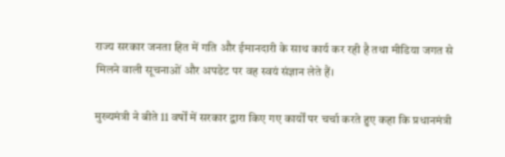राज्य सरकार जनता हित में गति और ईमानदारी के साथ कार्य कर रही है तथा मीडिया जगत से मिलने वाली सूचनाओं और अपडेट पर वह स्वयं संज्ञान लेते हैं।

मुख्यमंत्री ने बीते 11 वर्षों में सरकार द्वारा किए गए कार्यों पर चर्चा करते हुए कहा कि प्रधानमंत्री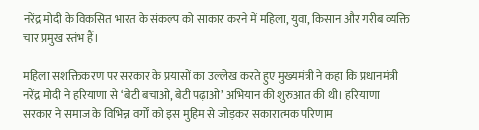नरेंद्र मोदी के विकसित भारत के संकल्प को साकार करने में महिला, युवा, किसान और गरीब व्यक्ति चार प्रमुख स्तंभ हैं।

महिला सशक्तिकरण पर सरकार के प्रयासों का उल्लेख करते हुए मुख्यमंत्री ने कहा कि प्रधानमंत्री नरेंद्र मोदी ने हरियाणा से ‘बेटी बचाओ, बेटी पढ़ाओ’ अभियान की शुरुआत की थी। हरियाणा सरकार ने समाज के विभिन्न वर्गों को इस मुहिम से जोड़कर सकारात्मक परिणाम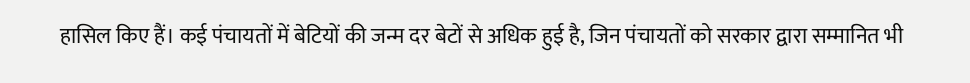हासिल किए हैं। कई पंचायतों में बेटियों की जन्म दर बेटों से अधिक हुई है, जिन पंचायतों को सरकार द्वारा सम्मानित भी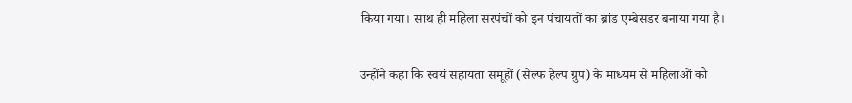किया गया। साथ ही महिला सरपंचों को इन पंचायतों का ब्रांड एम्बेसडर बनाया गया है।

उन्होंने कहा कि स्वयं सहायता समूहों (सेल्फ हेल्प ग्रुप) के माध्यम से महिलाओं को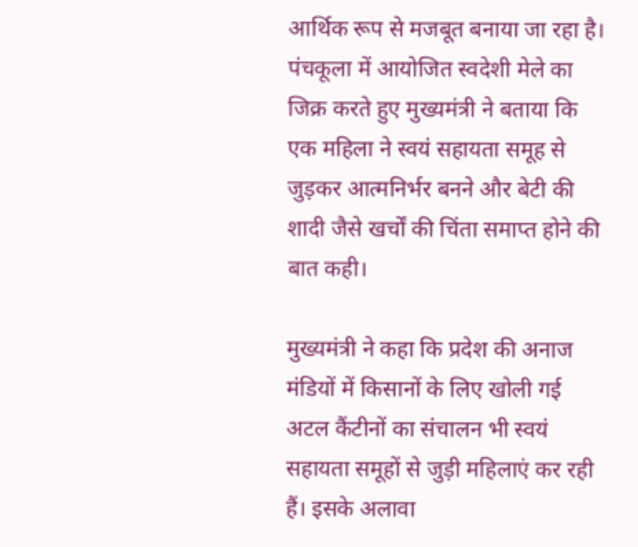आर्थिक रूप से मजबूत बनाया जा रहा है। पंचकूला में आयोजित स्वदेशी मेले का जिक्र करते हुए मुख्यमंत्री ने बताया कि एक महिला ने स्वयं सहायता समूह से जुड़कर आत्मनिर्भर बनने और बेटी की शादी जैसे खर्चों की चिंता समाप्त होने की बात कही।

मुख्यमंत्री ने कहा कि प्रदेश की अनाज मंडियों में किसानों के लिए खोली गई अटल कैंटीनों का संचालन भी स्वयं सहायता समूहों से जुड़ी महिलाएं कर रही हैं। इसके अलावा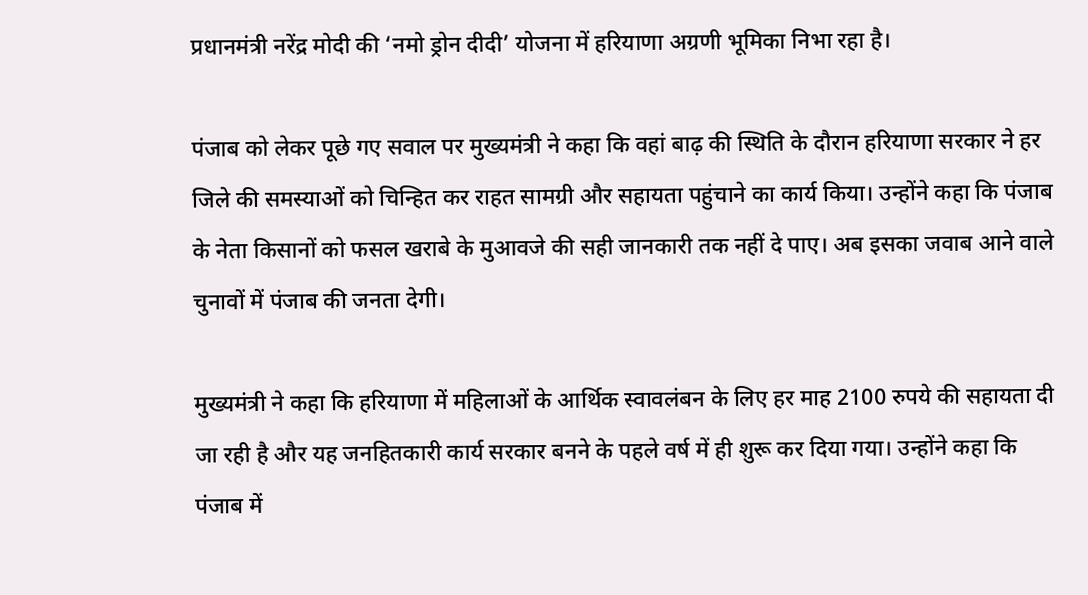प्रधानमंत्री नरेंद्र मोदी की ‘नमो ड्रोन दीदी’ योजना में हरियाणा अग्रणी भूमिका निभा रहा है।

पंजाब को लेकर पूछे गए सवाल पर मुख्यमंत्री ने कहा कि वहां बाढ़ की स्थिति के दौरान हरियाणा सरकार ने हर जिले की समस्याओं को चिन्हित कर राहत सामग्री और सहायता पहुंचाने का कार्य किया। उन्होंने कहा कि पंजाब के नेता किसानों को फसल खराबे के मुआवजे की सही जानकारी तक नहीं दे पाए। अब इसका जवाब आने वाले चुनावों में पंजाब की जनता देगी।

मुख्यमंत्री ने कहा कि हरियाणा में महिलाओं के आर्थिक स्वावलंबन के लिए हर माह 2100 रुपये की सहायता दी जा रही है और यह जनहितकारी कार्य सरकार बनने के पहले वर्ष में ही शुरू कर दिया गया। उन्होंने कहा कि पंजाब में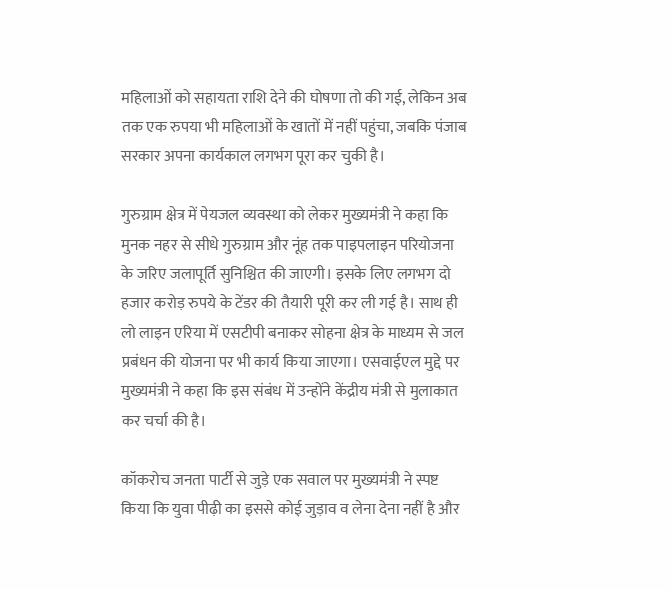महिलाओं को सहायता राशि देने की घोषणा तो की गई, लेकिन अब तक एक रुपया भी महिलाओं के खातों में नहीं पहुंचा, जबकि पंजाब सरकार अपना कार्यकाल लगभग पूरा कर चुकी है।

गुरुग्राम क्षेत्र में पेयजल व्यवस्था को लेकर मुख्यमंत्री ने कहा कि मुनक नहर से सीधे गुरुग्राम और नूंह तक पाइपलाइन परियोजना के जरिए जलापूर्ति सुनिश्चित की जाएगी। इसके लिए लगभग दो हजार करोड़ रुपये के टेंडर की तैयारी पूरी कर ली गई है। साथ ही लो लाइन एरिया में एसटीपी बनाकर सोहना क्षेत्र के माध्यम से जल प्रबंधन की योजना पर भी कार्य किया जाएगा। एसवाईएल मुद्दे पर मुख्यमंत्री ने कहा कि इस संबंध में उन्होंने केंद्रीय मंत्री से मुलाकात कर चर्चा की है।

कॉकरोच जनता पार्टी से जुड़े एक सवाल पर मुख्यमंत्री ने स्पष्ट किया कि युवा पीढ़ी का इससे कोई जुड़ाव व लेना देना नहीं है और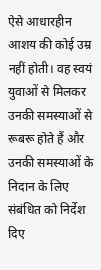ऐसे आधारहीन आशय की कोई उम्र नहीं होती। वह स्वयं युवाओं से मिलकर उनकी समस्याओं से रूबरू होते हैं और उनकी समस्याओं के निदान के लिए संबंधित को निर्देश दिए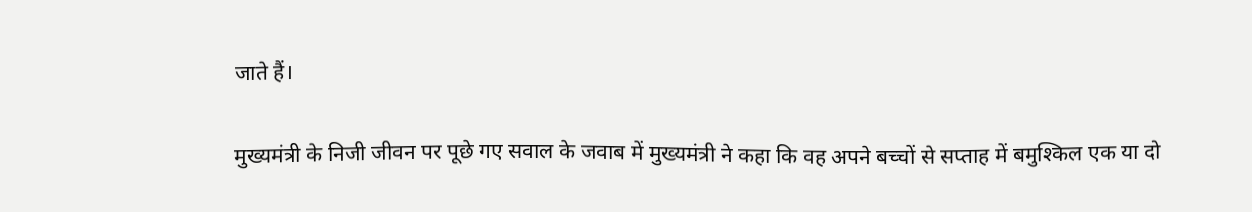जाते हैं।

मुख्यमंत्री के निजी जीवन पर पूछे गए सवाल के जवाब में मुख्यमंत्री ने कहा कि वह अपने बच्चों से सप्ताह में बमुश्किल एक या दो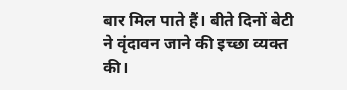बार मिल पाते हैं। बीते दिनों बेटी ने वृंदावन जाने की इच्छा व्यक्त की।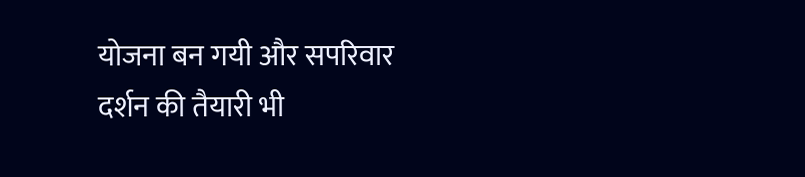योजना बन गयी और सपरिवार दर्शन की तैयारी भी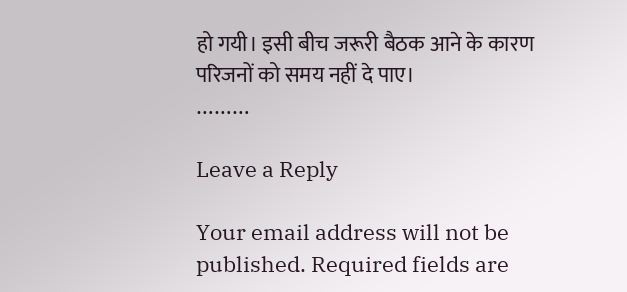हो गयी। इसी बीच जरूरी बैठक आने के कारण परिजनों को समय नहीं दे पाए।
………

Leave a Reply

Your email address will not be published. Required fields are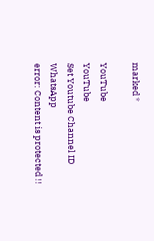marked *

YouTube
YouTube
Set Youtube Channel ID
WhatsApp
error: Content is protected !!